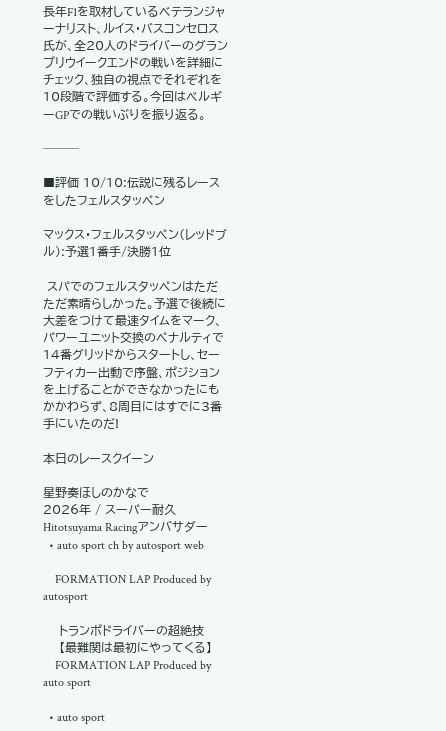長年F1を取材しているベテランジャーナリスト、ルイス・バスコンセロス氏が、全20人のドライバーのグランプリウイークエンドの戦いを詳細にチェック、独自の視点でそれぞれを10段階で評価する。今回はベルギーGPでの戦いぶりを振り返る。

───

■評価 10/10:伝説に残るレースをしたフェルスタッペン

マックス・フェルスタッペン(レッドブル):予選1番手/決勝1位

 スパでのフェルスタッペンはただただ素晴らしかった。予選で後続に大差をつけて最速タイムをマーク、パワーユニット交換のペナルティで14番グリッドからスタートし、セーフティカー出動で序盤、ポジションを上げることができなかったにもかかわらず、8周目にはすでに3番手にいたのだ!

本日のレースクイーン

星野奏ほしのかなで
2026年 / スーパー耐久
Hitotsuyama Racingアンバサダー
  • auto sport ch by autosport web

    FORMATION LAP Produced by autosport

    トランポドライバーの超絶技
    【最難関は最初にやってくる】
    FORMATION LAP Produced by auto sport

  • auto sport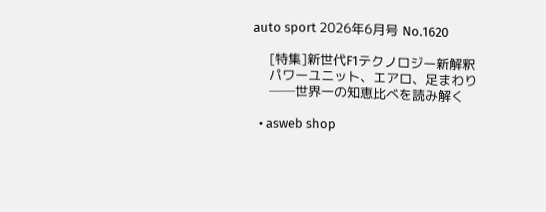auto sport 2026年6月号 No.1620

    [特集]新世代F1テクノロジー新解釈
    パワーユニット、エアロ、足まわり
    ──世界一の知恵比べを読み解く

  • asweb shop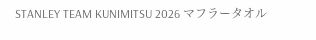STANLEY TEAM KUNIMITSU 2026 マフラータオル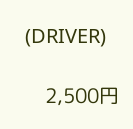(DRIVER)

    2,500円